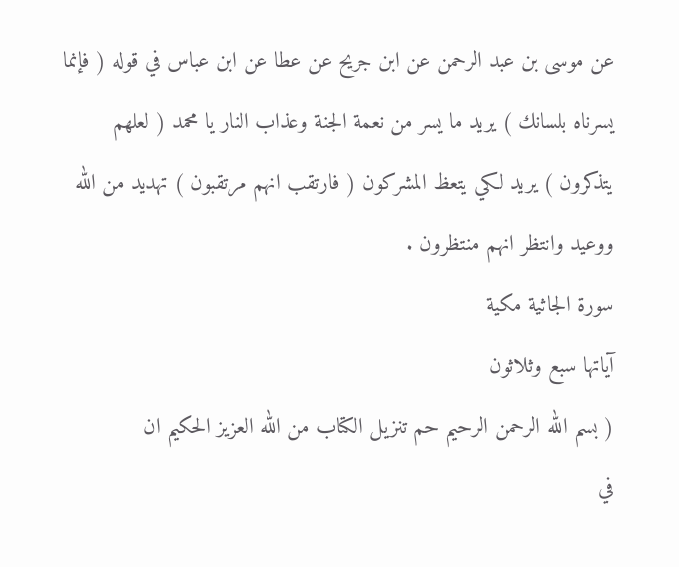عن موسى بن عبد الرحمن عن ابن جريح عن عطا عن ابن عباس في قوله ( فإنما
يسرناه بلسانك ) يريد ما يسر من نعمة الجنة وعذاب النار يا محمد ( لعلهم
يتذكرون ) يريد لكي يتعظ المشركون ( فارتقب انهم مرتقبون ) تهديد من الله
ووعيد وانتظر انهم منتظرون .
سورة الجاثية مكية
آياتها سبع وثلاثون
( بسم الله الرحمن الرحيم حم تنزيل الكتاب من الله العزيز الحكيم ان
في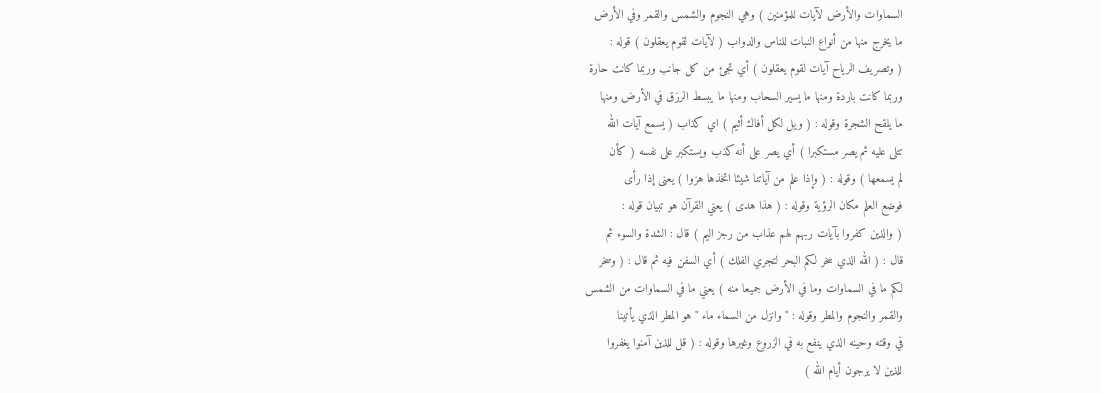السماوات والأرض لآيات للمؤمنين ) وهي النجوم والشمس والقمر وفي الأرض
ما يخرج منها من أنواع النبات للناس والدواب ( لآيات لقوم يعقلون ) قوله :
( وتصريف الرياح آيات لقوم يعقلون ) أي تجئ من كل جانب وربما كانت حارة
وربما كانت باردة ومنها ما يسير السحاب ومنها ما يبسط الرزق في الأرض ومنها
ما يلقح الشجرة وقوله : ( ويل لكل أفاك أثيم ) اي كذاب ( يسمع آيات الله
تتلى عليه ثم يصر مستكبرا ) أي يصر على أنه كذب ويستكبر على نفسه ( كأن
لم يسمعها ) وقوله : ( وإذا علم من آياتنا شيئا اتخذها هزوا ) يعنى إذا رأى
فوضع العلم مكان الرؤية وقوله : ( هذا هدى ) يعني القرآن هو تبيان قوله :
( والذين كفروا بآيات ربهم لهم عذاب من رجز اليم ) قال : الشدة والسوء ثم
قال : ( الله الذي سخر لكم البحر لتجري الفلك ) أي السفن فيه ثم قال : ( وسخر
لكم ما في السماوات وما في الأرض جميعا منه ) يعني ما في السماوات من الشمس
والقمر والنجوم والمطر وقوله : " وانزل من السماء ماء " هو المطر الذي يأتينا
في وقته وحينه الذي ينفع به في الزروع وغيرها وقوله : ( قل للذين آمنوا يغفروا
للذين لا يرجون أيام الله )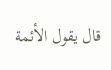قال يقول الأئمة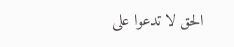الحق لا تدعوا على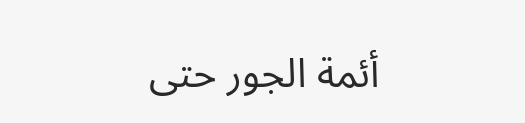أئمة الجور حتى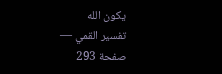يكون الله
تفسير القمي — صفحة 293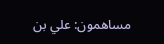مساهمون: علي بن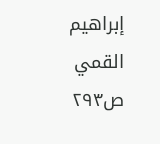إبراهيم القمي
ص٢٩٣